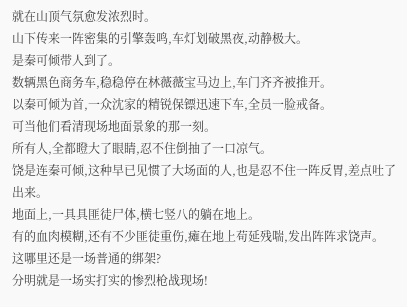就在山顶气氛愈发浓烈时。
山下传来一阵密集的引擎轰鸣,车灯划破黑夜,动静极大。
是秦可倾带人到了。
数辆黑色商务车,稳稳停在林薇薇宝马边上,车门齐齐被推开。
以秦可倾为首,一众沈家的精锐保镖迅速下车,全员一脸戒备。
可当他们看清现场地面景象的那一刻。
所有人,全都瞪大了眼睛,忍不住倒抽了一口凉气。
饶是连秦可倾,这种早已见惯了大场面的人,也是忍不住一阵反胃,差点吐了出来。
地面上,一具具匪徒尸体,横七竖八的躺在地上。
有的血肉模糊,还有不少匪徒重伤,瘫在地上苟延残喘,发出阵阵求饶声。
这哪里还是一场普通的绑架?
分明就是一场实打实的惨烈枪战现场!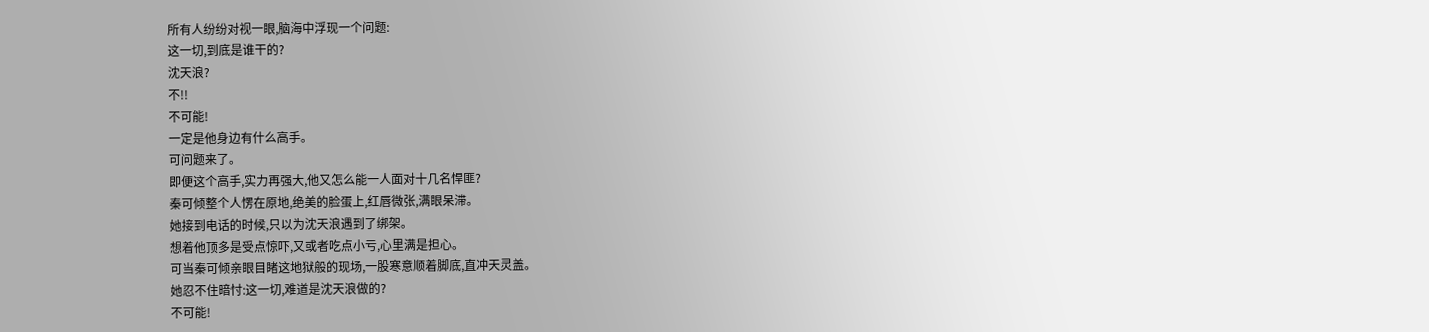所有人纷纷对视一眼,脑海中浮现一个问题:
这一切,到底是谁干的?
沈天浪?
不!!
不可能!
一定是他身边有什么高手。
可问题来了。
即便这个高手,实力再强大,他又怎么能一人面对十几名悍匪?
秦可倾整个人愣在原地,绝美的脸蛋上,红唇微张,满眼呆滞。
她接到电话的时候,只以为沈天浪遇到了绑架。
想着他顶多是受点惊吓,又或者吃点小亏,心里满是担心。
可当秦可倾亲眼目睹这地狱般的现场,一股寒意顺着脚底,直冲天灵盖。
她忍不住暗忖:这一切,难道是沈天浪做的?
不可能!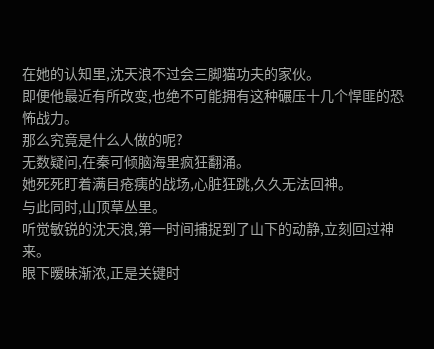在她的认知里,沈天浪不过会三脚猫功夫的家伙。
即便他最近有所改变,也绝不可能拥有这种碾压十几个悍匪的恐怖战力。
那么究竟是什么人做的呢?
无数疑问,在秦可倾脑海里疯狂翻涌。
她死死盯着满目疮痍的战场,心脏狂跳,久久无法回神。
与此同时,山顶草丛里。
听觉敏锐的沈天浪,第一时间捕捉到了山下的动静,立刻回过神来。
眼下暧昧渐浓,正是关键时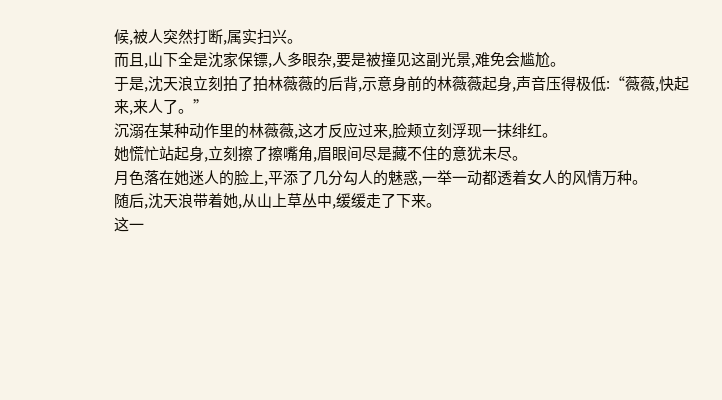候,被人突然打断,属实扫兴。
而且,山下全是沈家保镖,人多眼杂,要是被撞见这副光景,难免会尴尬。
于是,沈天浪立刻拍了拍林薇薇的后背,示意身前的林薇薇起身,声音压得极低:“薇薇,快起来,来人了。”
沉溺在某种动作里的林薇薇,这才反应过来,脸颊立刻浮现一抹绯红。
她慌忙站起身,立刻擦了擦嘴角,眉眼间尽是藏不住的意犹未尽。
月色落在她迷人的脸上,平添了几分勾人的魅惑,一举一动都透着女人的风情万种。
随后,沈天浪带着她,从山上草丛中,缓缓走了下来。
这一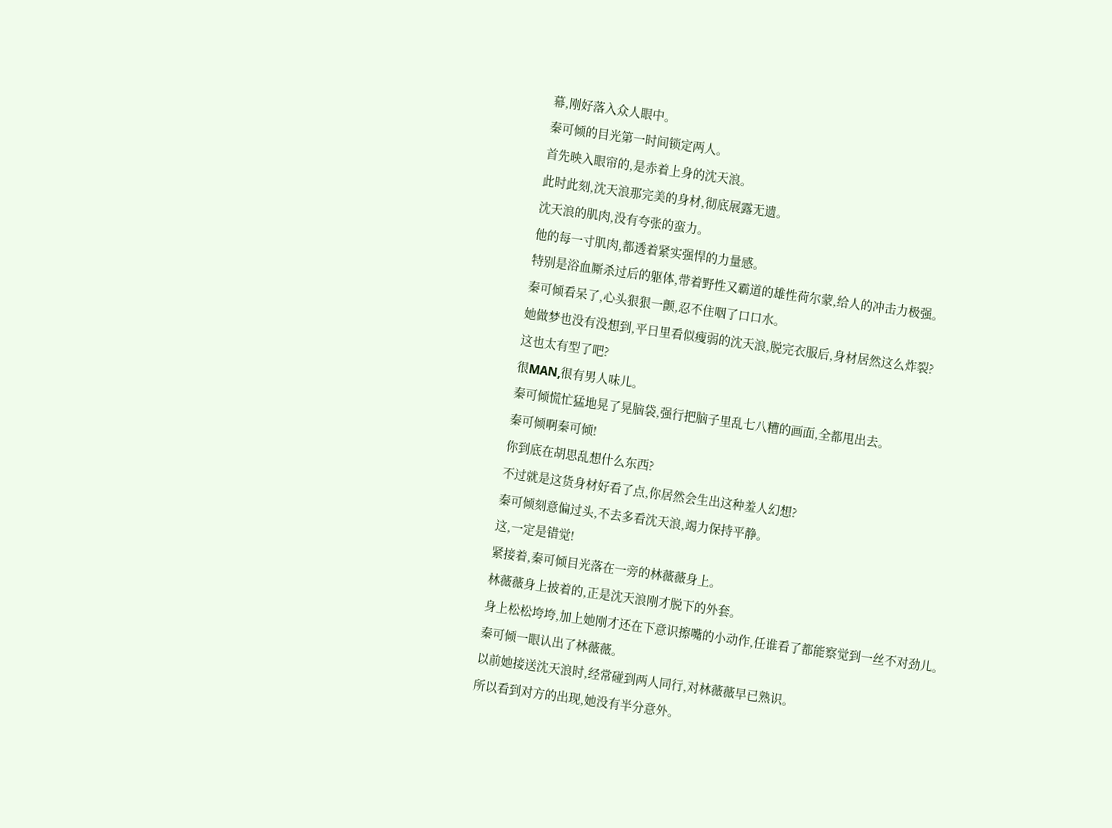幕,刚好落入众人眼中。
秦可倾的目光第一时间锁定两人。
首先映入眼帘的,是赤着上身的沈天浪。
此时此刻,沈天浪那完美的身材,彻底展露无遗。
沈天浪的肌肉,没有夸张的蛮力。
他的每一寸肌肉,都透着紧实强悍的力量感。
特别是浴血厮杀过后的躯体,带着野性又霸道的雄性荷尔蒙,给人的冲击力极强。
秦可倾看呆了,心头狠狠一颤,忍不住咽了口口水。
她做梦也没有没想到,平日里看似瘦弱的沈天浪,脱完衣服后,身材居然这么炸裂?
这也太有型了吧?
很MAN,很有男人味儿。
秦可倾慌忙猛地晃了晃脑袋,强行把脑子里乱七八糟的画面,全都甩出去。
秦可倾啊秦可倾!
你到底在胡思乱想什么东西?
不过就是这货身材好看了点,你居然会生出这种羞人幻想?
秦可倾刻意偏过头,不去多看沈天浪,竭力保持平静。
这,一定是错觉!
紧接着,秦可倾目光落在一旁的林薇薇身上。
林薇薇身上披着的,正是沈天浪刚才脱下的外套。
身上松松垮垮,加上她刚才还在下意识擦嘴的小动作,任谁看了都能察觉到一丝不对劲儿。
秦可倾一眼认出了林薇薇。
以前她接送沈天浪时,经常碰到两人同行,对林薇薇早已熟识。
所以看到对方的出现,她没有半分意外。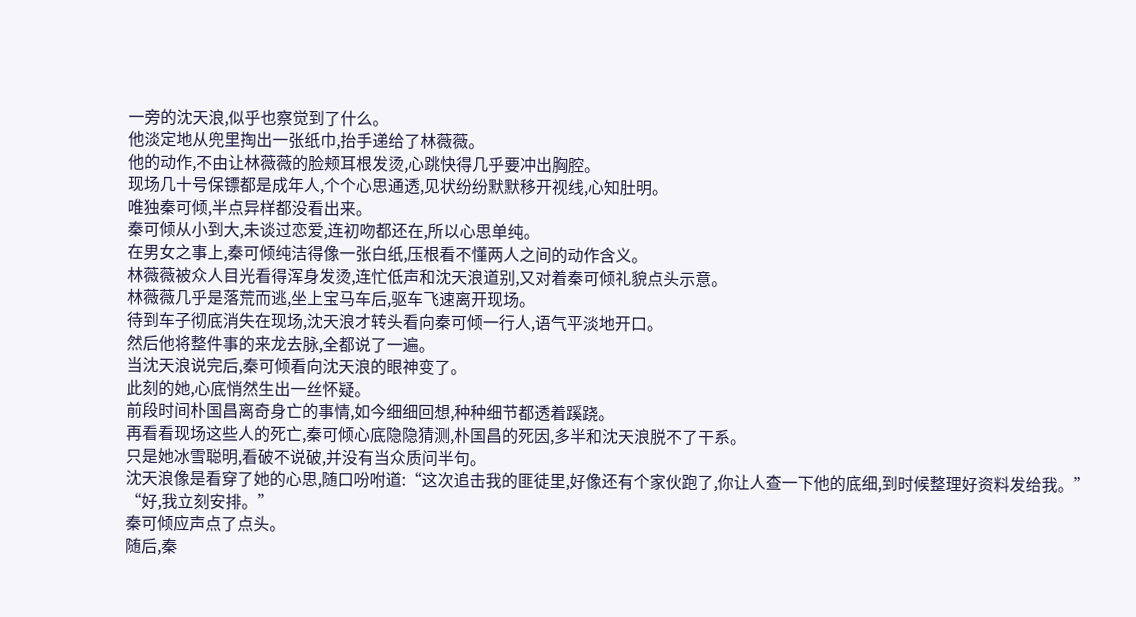一旁的沈天浪,似乎也察觉到了什么。
他淡定地从兜里掏出一张纸巾,抬手递给了林薇薇。
他的动作,不由让林薇薇的脸颊耳根发烫,心跳快得几乎要冲出胸腔。
现场几十号保镖都是成年人,个个心思通透,见状纷纷默默移开视线,心知肚明。
唯独秦可倾,半点异样都没看出来。
秦可倾从小到大,未谈过恋爱,连初吻都还在,所以心思单纯。
在男女之事上,秦可倾纯洁得像一张白纸,压根看不懂两人之间的动作含义。
林薇薇被众人目光看得浑身发烫,连忙低声和沈天浪道别,又对着秦可倾礼貌点头示意。
林薇薇几乎是落荒而逃,坐上宝马车后,驱车飞速离开现场。
待到车子彻底消失在现场,沈天浪才转头看向秦可倾一行人,语气平淡地开口。
然后他将整件事的来龙去脉,全都说了一遍。
当沈天浪说完后,秦可倾看向沈天浪的眼神变了。
此刻的她,心底悄然生出一丝怀疑。
前段时间朴国昌离奇身亡的事情,如今细细回想,种种细节都透着蹊跷。
再看看现场这些人的死亡,秦可倾心底隐隐猜测,朴国昌的死因,多半和沈天浪脱不了干系。
只是她冰雪聪明,看破不说破,并没有当众质问半句。
沈天浪像是看穿了她的心思,随口吩咐道:“这次追击我的匪徒里,好像还有个家伙跑了,你让人查一下他的底细,到时候整理好资料发给我。”
“好,我立刻安排。”
秦可倾应声点了点头。
随后,秦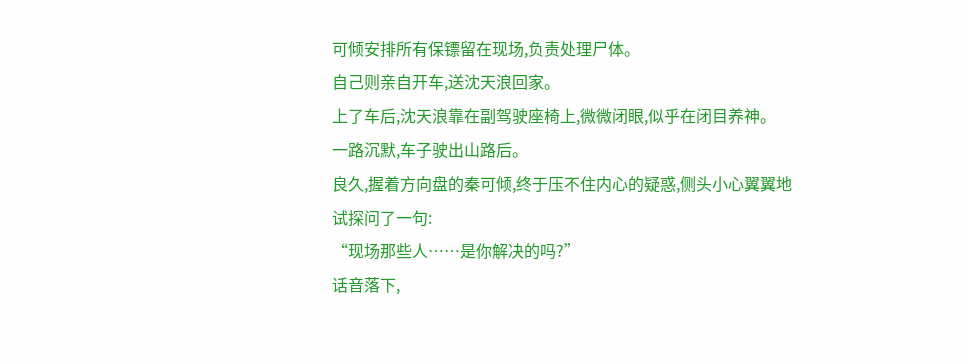可倾安排所有保镖留在现场,负责处理尸体。
自己则亲自开车,送沈天浪回家。
上了车后,沈天浪靠在副驾驶座椅上,微微闭眼,似乎在闭目养神。
一路沉默,车子驶出山路后。
良久,握着方向盘的秦可倾,终于压不住内心的疑惑,侧头小心翼翼地试探问了一句:
“现场那些人……是你解决的吗?”
话音落下,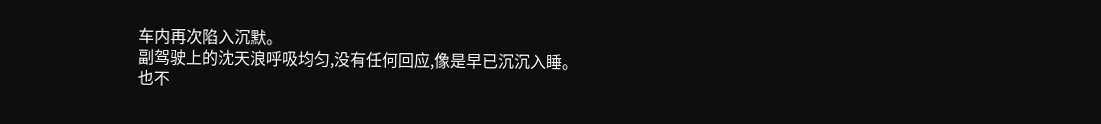车内再次陷入沉默。
副驾驶上的沈天浪呼吸均匀,没有任何回应,像是早已沉沉入睡。
也不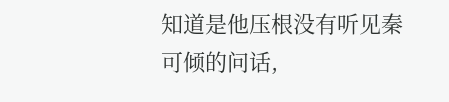知道是他压根没有听见秦可倾的问话,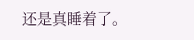还是真睡着了。